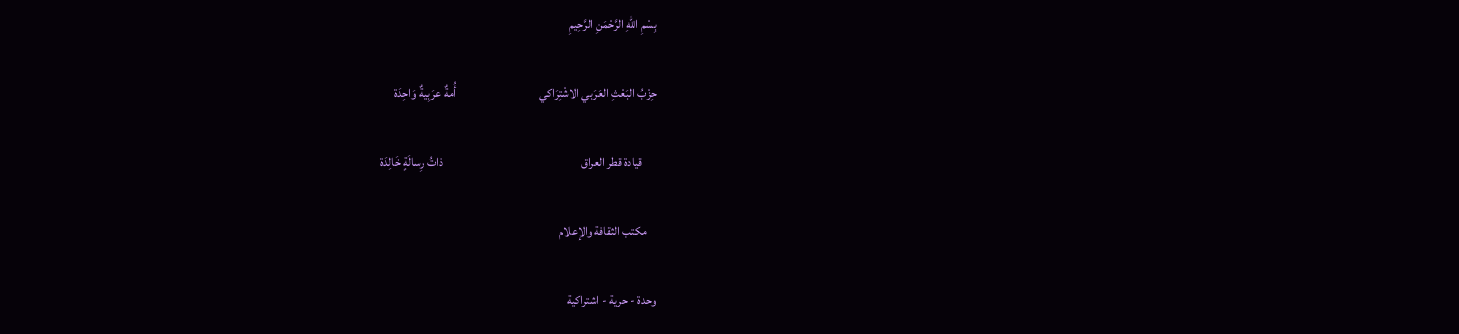بِسْمِ اللّهِ الرَّحْمَنِ الرَّحِيمِ

حِزْبُ البَعْثِ العَرَبي الاشْتِرَاكي                                  أُمةٌ عرَبِيةٌ وَاحِدَة

      قيادة قطر العراق                                                         ذاتُ رِسالَةٍ خَالِدَة

    مكتب الثقافة والإعلام

وحدة - حرية - اشتراكية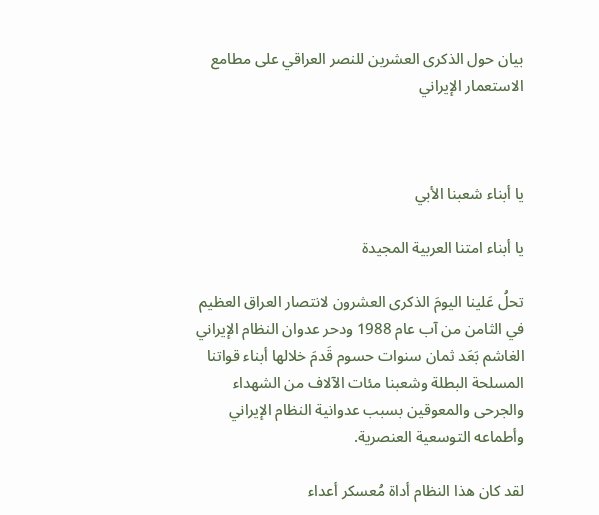بيان حول الذكرى العشرين للنصر العراقي على مطامع الاستعمار الإيراني



يا أبناء شعبنا الأبي

يا أبناء امتنا العربية المجيدة

تحلُ عَلينا اليومَ الذكرى العشرون لانتصار العراق العظيم في الثامن من آب عام 1988 ودحر عدوان النظام الإيراني الغاشم بَعَد ثمان سنوات حسوم قَدمَ خلالها أبناء قواتنا المسلحة البطلة وشعبنا مئات الآلاف من الشهداء والجرحى والمعوقين بسبب عدوانية النظام الإيراني وأطماعه التوسعية العنصرية.

لقد كان هذا النظام أداة مُعسكر أعداء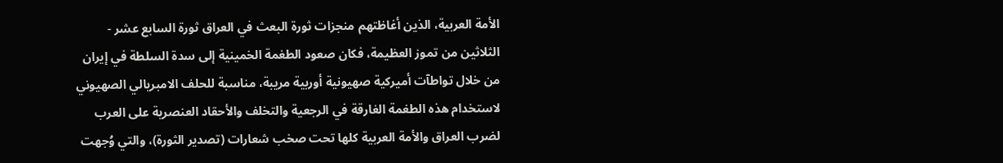الأمة العربية، الذين أغاظتهم منجزات ثورة البعث في العراق ثورة السابع عشر - الثلاثين من تموز العظيمة، فكان صعود الطغمة الخمينية إلى سدة السلطة في إيران من خلال تواطآت أميركية صهيونية أوربية مريبة، مناسبة للحلف الامبريالي الصهيوني لاستخدام هذه الطغمة الغارقة في الرجعية والتخلف والأحقاد العنصرية على العرب لضرب العراق والأمة العربية كلها تحت صخب شعارات (تصدير الثورة)، والتي وُجهت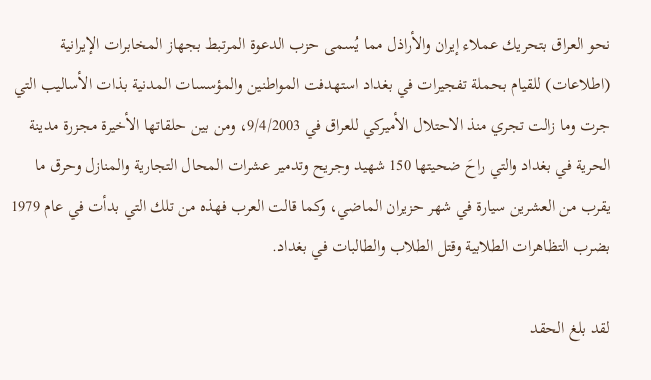نحو العراق بتحريك عملاء إيران والأراذل مما يُسمى حزب الدعوة المرتبط بجهاز المخابرات الإيرانية (اطلاعات) للقيام بحملة تفجيرات في بغداد استهدفت المواطنين والمؤسسات المدنية بذات الأساليب التي جرت وما زالت تجري منذ الاحتلال الأميركي للعراق في 9/4/2003، ومن بين حلقاتها الأخيرة مجزرة مدينة الحرية في بغداد والتي راحَ ضحيتها 150 شهيد وجريح وتدمير عشرات المحال التجارية والمنازل وحرق ما يقرب من العشرين سيارة في شهر حزيران الماضي، وكما قالت العرب فهذه من تلك التي بدأت في عام 1979 بضرب التظاهرات الطلابية وقتل الطلاب والطالبات في بغداد.

لقد بلغ الحقد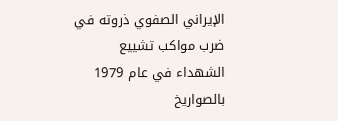الإيراني الصفوي ذروته في ضرب مواكب تشييع الشهداء في عام 1979 بالصواريخ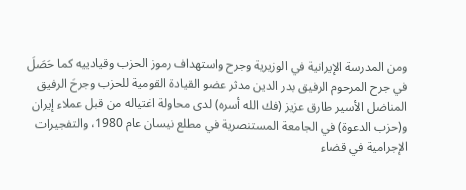ومن المدرسة الإيرانية في الوزيرية وجرح واستهداف رموز الحزب وقيادييه كما حَصَلَ في جرح المرحوم الرفيق بدر الدين مدثر عضو القيادة القومية للحزب وجرحَ الرفيق المناضل الأسير طارق عزيز (فك الله أسره) لدى محاولة اغتياله من قبل عملاء إيران و(حزب الدعوة) في الجامعة المستنصرية في مطلع نيسان عام 1980، والتفجيرات الإجرامية في قضاء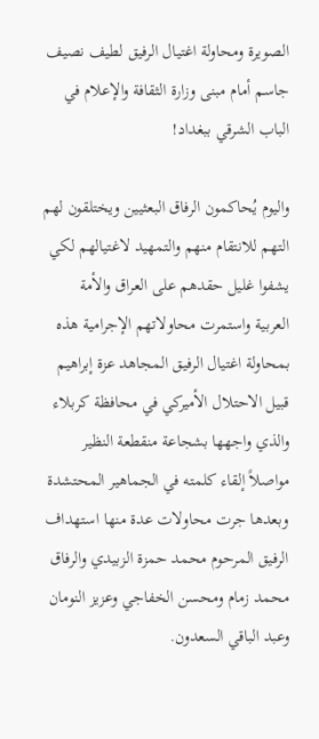الصويرة ومحاولة اغتيال الرفيق لطيف نصيف جاسم أمام مبنى وزارة الثقافة والإعلام في الباب الشرقي ببغداد!

واليوم يُحاكمون الرفاق البعثيين ويختلقون لهم التهم للانتقام منهم والتمهيد لاغتيالهم لكي يشفوا غليل حقدهم على العراق والأمة العربية واستمرت محاولاتهم الإجرامية هذه بمحاولة اغتيال الرفيق المجاهد عزة إبراهيم قبيل الاحتلال الأميركي في محافظة كربلاء والذي واجهها بشجاعة منقطعة النظير مواصلاً إلقاء كلمته في الجماهير المحتشدة وبعدها جرت محاولات عدة منها استهداف الرفيق المرحوم محمد حمزة الزبيدي والرفاق محمد زمام ومحسن الخفاجي وعزيز النومان وعبد الباقي السعدون.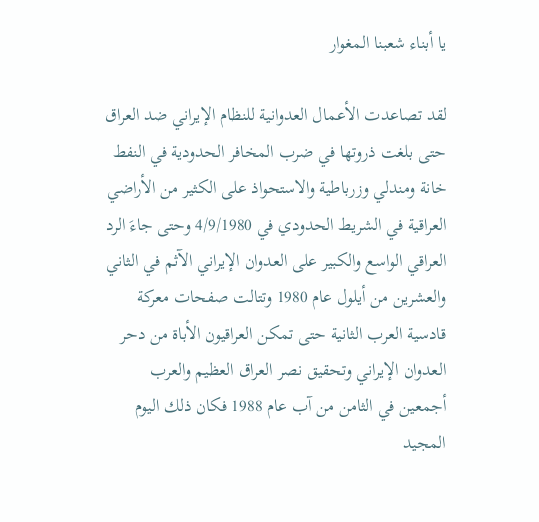يا أبناء شعبنا المغوار

لقد تصاعدت الأعمال العدوانية للنظام الإيراني ضد العراق حتى بلغت ذروتها في ضرب المخافر الحدودية في النفط خانة ومندلي وزرباطية والاستحواذ على الكثير من الأراضي العراقية في الشريط الحدودي في 4/9/1980 وحتى جاءَ الرد العراقي الواسع والكبير على العدوان الإيراني الآثم في الثاني والعشرين من أيلول عام 1980 وتتالت صفحات معركة قادسية العرب الثانية حتى تمكن العراقيون الأباة من دحر العدوان الإيراني وتحقيق نصر العراق العظيم والعرب أجمعين في الثامن من آب عام 1988 فكان ذلك اليوم المجيد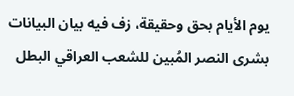يوم الأيام بحق وحقيقة، زف فيه بيان البيانات بشرى النصر المُبين للشعب العراقي البطل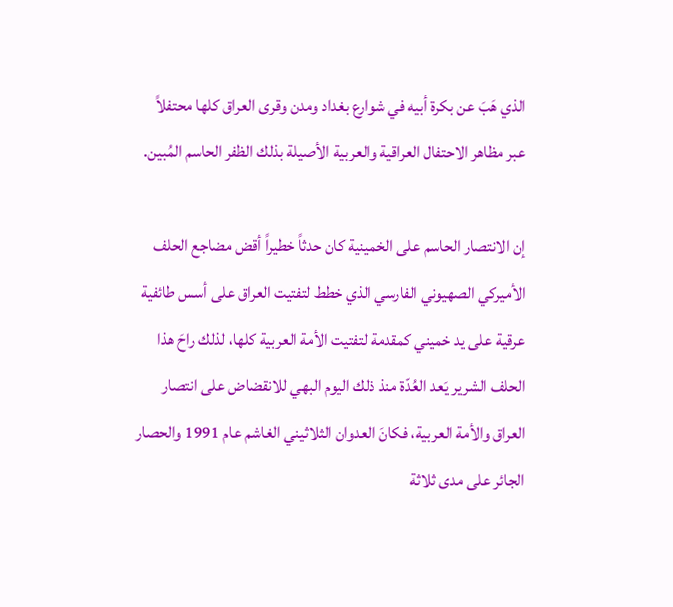الذي هَبَ عن بكرة أبيه في شوارع بغداد ومدن وقرى العراق كلها محتفلاً عبر مظاهر الاحتفال العراقية والعربية الأصيلة بذلك الظفر الحاسم المُبين.

إن الانتصار الحاسم على الخمينية كان حدثاً خطيراً أقض مضاجع الحلف الأميركي الصهيوني الفارسي الذي خطط لتفتيت العراق على أسس طائفية عرقية على يد خميني كمقدمة لتفتيت الأمة العربية كلها، لذلك راحَ هذا الحلف الشرير يَعد العُدّة منذ ذلك اليوم البهي للانقضاض على انتصار العراق والأمة العربية، فكانَ العدوان الثلاثيني الغاشم عام 1991 والحصار الجائر على مدى ثلاثة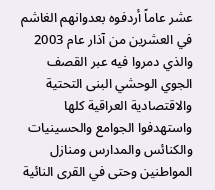عشر عاماً أردفوه بعدوانهم الغاشم في العشرين من آذار عام 2003 والذي دمروا فيه عبر القصف الجوي الوحشي البنى التحتية والاقتصادية العراقية كلها واستهدفوا الجوامع والحسينيات والكنائس والمدارس ومنازل المواطنين وحتى في القرى النائية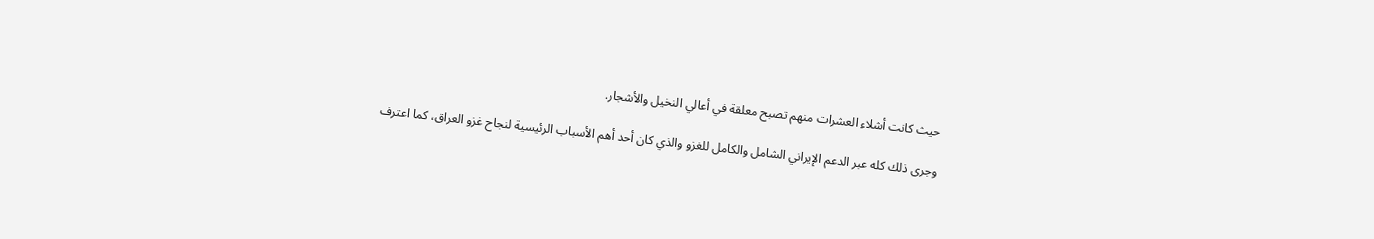حيث كانت أشلاء العشرات منهم تصبح معلقة في أعالي النخيل والأشجار.

وجرى ذلك كله عبر الدعم الإيراني الشامل والكامل للغزو والذي كان أحد أهم الأسباب الرئيسية لنجاح غزو العراق، كما اعترف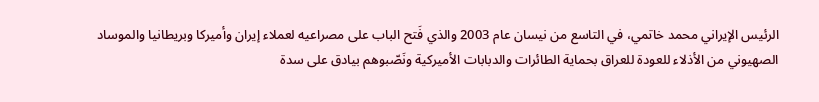الرئيس الإيراني محمد خاتمي، في التاسع من نيسان عام 2003 والذي فَتح الباب على مصراعيه لعملاء إيران وأميركا وبريطانيا والموساد الصهيوني من الأذلاء للعودة للعراق بحماية الطائرات والدبابات الأميركية ونَصّبوهم بيادق على سدة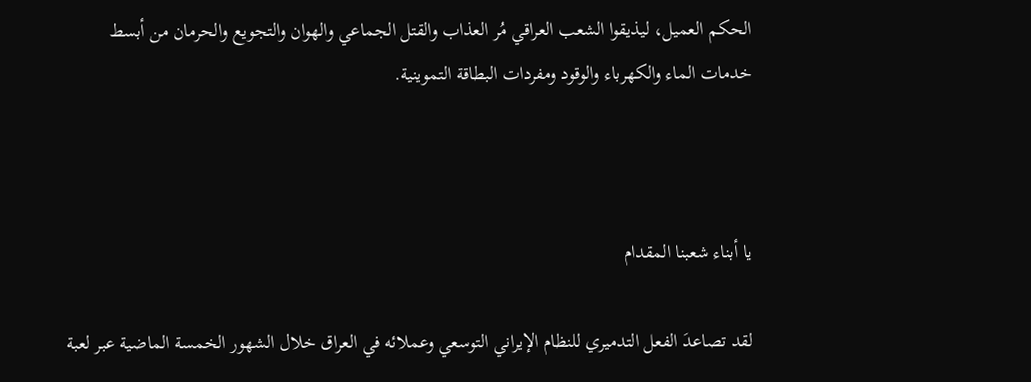الحكم العميل، ليذيقوا الشعب العراقي مُر العذاب والقتل الجماعي والهوان والتجويع والحرمان من أبسط خدمات الماء والكهرباء والوقود ومفردات البطاقة التموينية.



يا أبناء شعبنا المقدام

لقد تصاعدَ الفعل التدميري للنظام الإيراني التوسعي وعملائه في العراق خلال الشهور الخمسة الماضية عبر لعبة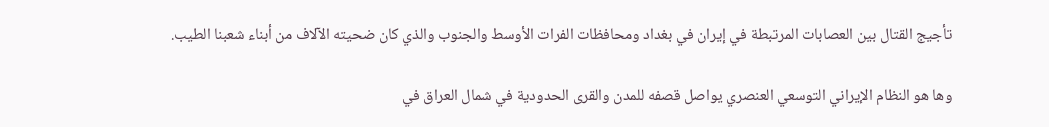تأجيج القتال بين العصابات المرتبطة في إيران في بغداد ومحافظات الفرات الأوسط والجنوب والذي كان ضحيته الآلاف من أبناء شعبنا الطيب.

وها هو النظام الإيراني التوسعي العنصري يواصل قصفه للمدن والقرى الحدودية في شمال العراق في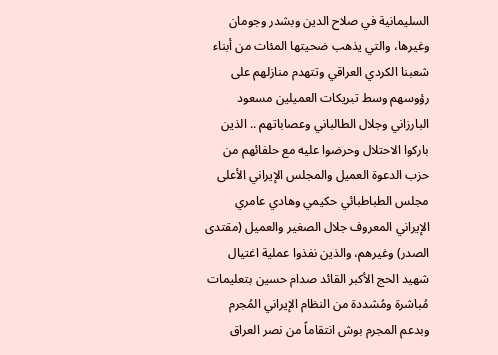السليمانية في صلاح الدين وبشدر وجومان وغيرها، والتي يذهب ضحيتها المئات من أبناء شعبنا الكردي العراقي وتتهدم منازلهم على رؤوسهم وسط تبريكات العميلين مسعود البارزاني وجلال الطالباني وعصاباتهم .. الذين باركوا الاحتلال وحرضوا عليه مع حلفائهم من حزب الدعوة العميل والمجلس الإيراني الأعلى مجلس الطباطبائي حكيمي وهادي عامري الإيراني المعروف جلال الصغير والعميل (مقتدى الصدر) وغيرهم، والذين نفذوا عملية اغتيال شهيد الحج الأكبر القائد صدام حسين بتعليمات مُباشرة ومُشددة من النظام الإيراني المُجرم وبدعم المجرم بوش انتقاماً من نصر العراق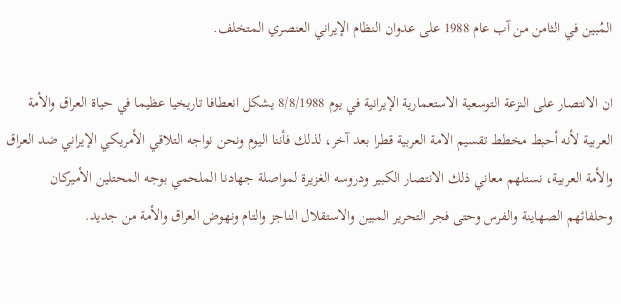المُبين في الثامن من آب عام 1988 على عدوان النظام الإيراني العنصري المتخلف.

ان الانتصار على النزعة التوسعية الاستعمارية الإيرانية في يوم 8/8/1988 يشكل انعطافا تاريخيا عظيما في حياة العراق والأمة العربية لأنه أحبط مخطط تقسيم الامة العربية قطرا بعد آخر، لذلك فأننا اليوم ونحن نواجه التلاقي الأمريكي الإيراني ضد العراق والأمة العربية، نستلهم معاني ذلك الانتصار الكبير ودروسه الغزيرة لمواصلة جهادنا الملحمي بوجه المحتلين الأميركان وحلفائهم الصهاينة والفرس وحتى فجر التحرير المبين والاستقلال الناجز والتام ونهوض العراق والأمة من جديد.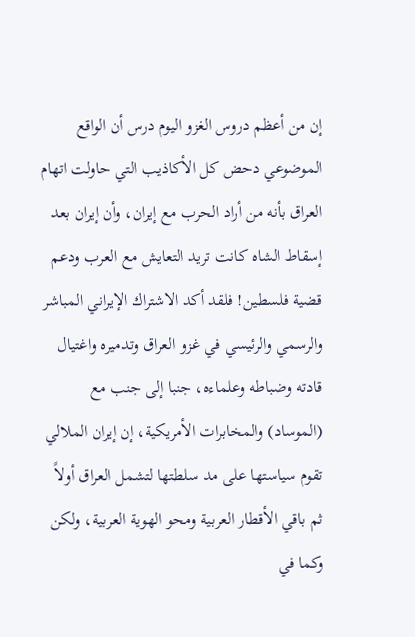إن من أعظم دروس الغزو اليوم درس أن الواقع الموضوعي دحض كل الأكاذيب التي حاولت اتهام العراق بأنه من أراد الحرب مع إيران، وأن إيران بعد إسقاط الشاه كانت تريد التعايش مع العرب ودعم قضية فلسطين! فلقد أكد الاشتراك الإيراني المباشر والرسمي والرئيسي في غزو العراق وتدميره واغتيال قادته وضباطه وعلماءه، جنبا إلى جنب مع (الموساد) والمخابرات الأمريكية، إن إيران الملالي تقوم سياستها على مد سلطتها لتشمل العراق أولاً ثم باقي الأقطار العربية ومحو الهوية العربية، ولكن وكما في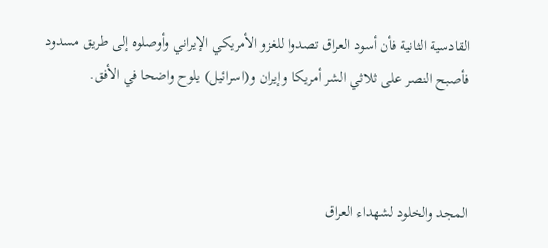القادسية الثانية فأن أسود العراق تصدوا للغزو الأمريكي الإيراني وأوصلوه إلى طريق مسدود فأصبح النصر على ثلاثي الشر أمريكا وإيران و(اسرائيل) يلوح واضحا في الأفق.



المجد والخلود لشهداء العراق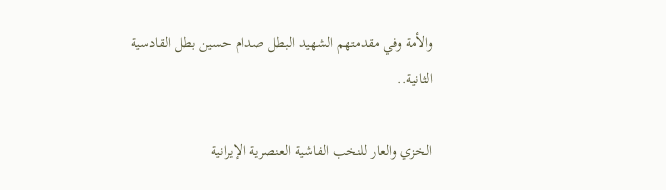والأمة وفي مقدمتهم الشهيد البطل صدام حسين بطل القادسية الثانية..

الخزي والعار للنخب الفاشية العنصرية الإيرانية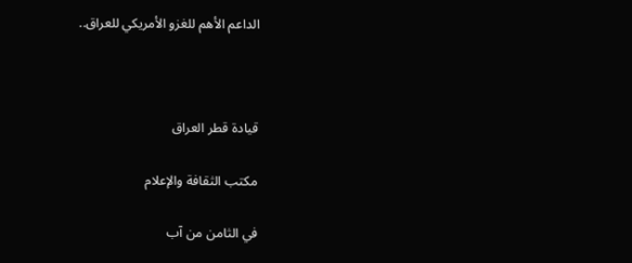الداعم الأهم للغزو الأمريكي للعراق..



قيادة قطر العراق

مكتب الثقافة والإعلام

في الثامن من آب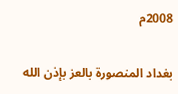2008م

بغداد المنصورة بالعز بإذن الله